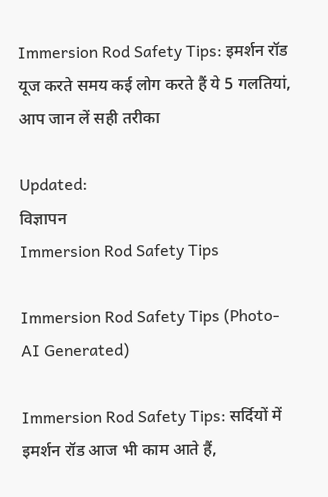Immersion Rod Safety Tips: इमर्शन रॉड यूज करते समय कई लोग करते हैं ये 5 गलतियां, आप जान लें सही तरीका

Updated:
विज्ञापन
Immersion Rod Safety Tips

Immersion Rod Safety Tips (Photo- AI Generated)

Immersion Rod Safety Tips: सर्दियों में इमर्शन रॉड आज भी काम आते हैं,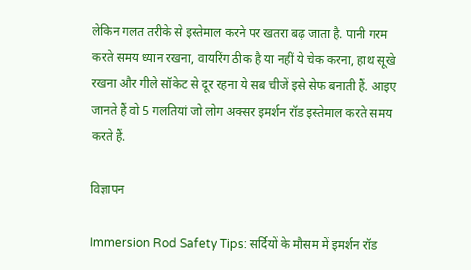लेकिन गलत तरीके से इस्तेमाल करने पर खतरा बढ़ जाता है. पानी गरम करते समय ध्यान रखना, वायरिंग ठीक है या नहीं ये चेक करना, हाथ सूखे रखना और गीले सॉकेट से दूर रहना ये सब चीजें इसे सेफ बनाती हैं. आइए जानते हैं वो 5 गलतियां जो लोग अक्सर इमर्शन रॉड इस्तेमाल करते समय करते हैं.

विज्ञापन

Immersion Rod Safety Tips: सर्दियों के मौसम में इमर्शन रॉड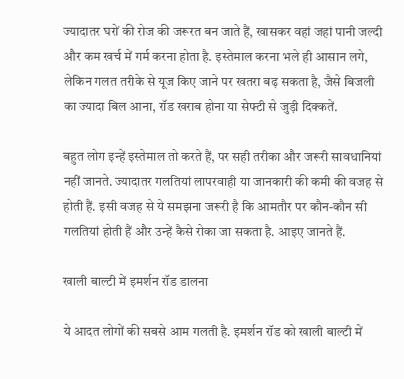ज्यादातर घरों की रोज की जरूरत बन जाते हैं, खासकर वहां जहां पानी जल्दी और कम खर्च में गर्म करना होता है. इस्तेमाल करना भले ही आसान लगे, लेकिन गलत तरीके से यूज किए जाने पर खतरा बढ़ सकता है, जैसे बिजली का ज्यादा बिल आना, रॉड खराब होना या सेफ्टी से जुड़ी दिक्कतें.

बहुत लोग इन्हें इस्तेमाल तो करते हैं, पर सही तरीका और जरूरी सावधानियां नहीं जानते. ज्यादातर गलतियां लापरवाही या जानकारी की कमी की वजह से होती हैं. इसी वजह से ये समझना जरूरी है कि आमतौर पर कौन-कौन सी गलतियां होती हैं और उन्हें कैसे रोका जा सकता है. आइए जानते हैं.

खाली बाल्टी में इमर्शन रॉड डालना

ये आदत लोगों की सबसे आम गलती है. इमर्शन रॉड को खाली बाल्टी में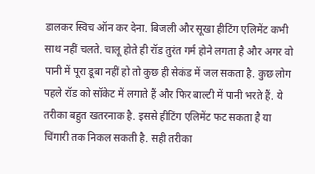डालकर स्विच ऑन कर देना. बिजली और सूखा हीटिंग एलिमेंट कभी साथ नहीं चलते. चालू होते ही रॉड तुरंत गर्म होने लगता है और अगर वो पानी में पूरा डूबा नहीं हो तो कुछ ही सेकंड में जल सकता है. कुछ लोग पहले रॉड को सॉकेट में लगाते हैं और फिर बाल्टी में पानी भरते हैं. ये तरीका बहुत खतरनाक है. इससे हीटिंग एलिमेंट फट सकता है या चिंगारी तक निकल सकती है. सही तरीका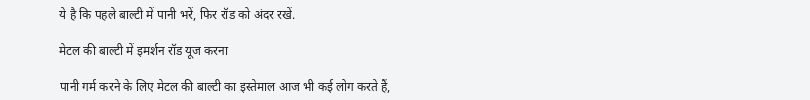ये है कि पहले बाल्टी में पानी भरें, फिर रॉड को अंदर रखें.

मेटल की बाल्टी में इमर्शन रॉड यूज करना

पानी गर्म करने के लिए मेटल की बाल्टी का इस्तेमाल आज भी कई लोग करते हैं,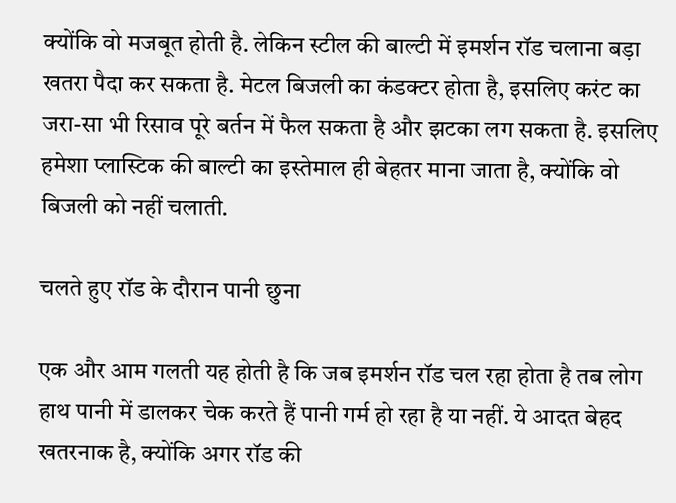क्योंकि वो मजबूत होती है. लेकिन स्टील की बाल्टी में इमर्शन रॉड चलाना बड़ा खतरा पैदा कर सकता है. मेटल बिजली का कंडक्टर होता है, इसलिए करंट का जरा-सा भी रिसाव पूरे बर्तन में फैल सकता है और झटका लग सकता है. इसलिए हमेशा प्लास्टिक की बाल्टी का इस्तेमाल ही बेहतर माना जाता है, क्योंकि वो बिजली को नहीं चलाती.

चलते हुए रॉड के दौरान पानी छुना

एक और आम गलती यह होती है कि जब इमर्शन रॉड चल रहा होता है तब लोग हाथ पानी में डालकर चेक करते हैं पानी गर्म हो रहा है या नहीं. ये आदत बेहद खतरनाक है, क्योंकि अगर रॉड की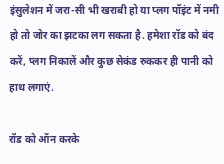इंसुलेशन में जरा-सी भी खराबी हो या प्लग पॉइंट में नमी हो तो जोर का झटका लग सकता है. हमेशा रॉड को बंद करें, प्लग निकालें और कुछ सेकंड रुककर ही पानी को हाथ लगाएं.

रॉड को ऑन करके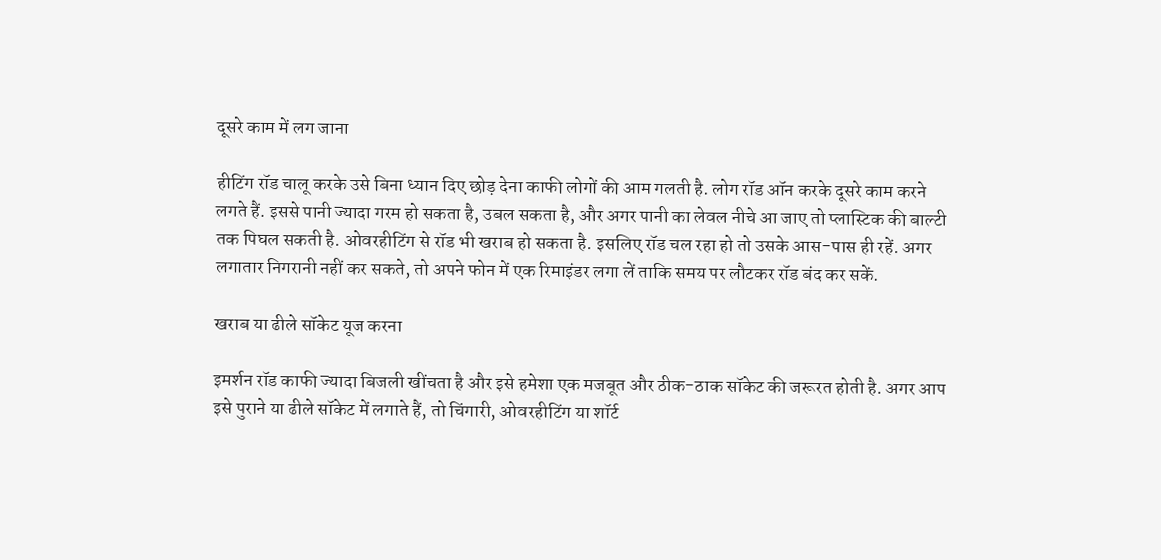दूसरे काम में लग जाना

हीटिंग रॉड चालू करके उसे बिना ध्यान दिए छोड़ देना काफी लोगों की आम गलती है. लोग रॉड ऑन करके दूसरे काम करने लगते हैं. इससे पानी ज्यादा गरम हो सकता है, उबल सकता है, और अगर पानी का लेवल नीचे आ जाए तो प्लास्टिक की बाल्टी तक पिघल सकती है. ओवरहीटिंग से रॉड भी खराब हो सकता है. इसलिए रॉड चल रहा हो तो उसके आस-पास ही रहें. अगर लगातार निगरानी नहीं कर सकते, तो अपने फोन में एक रिमाइंडर लगा लें ताकि समय पर लौटकर रॉड बंद कर सकें.

खराब या ढीले सॉकेट यूज करना

इमर्शन रॉड काफी ज्यादा बिजली खींचता है और इसे हमेशा एक मजबूत और ठीक-ठाक सॉकेट की जरूरत होती है. अगर आप इसे पुराने या ढीले सॉकेट में लगाते हैं, तो चिंगारी, ओवरहीटिंग या शॉर्ट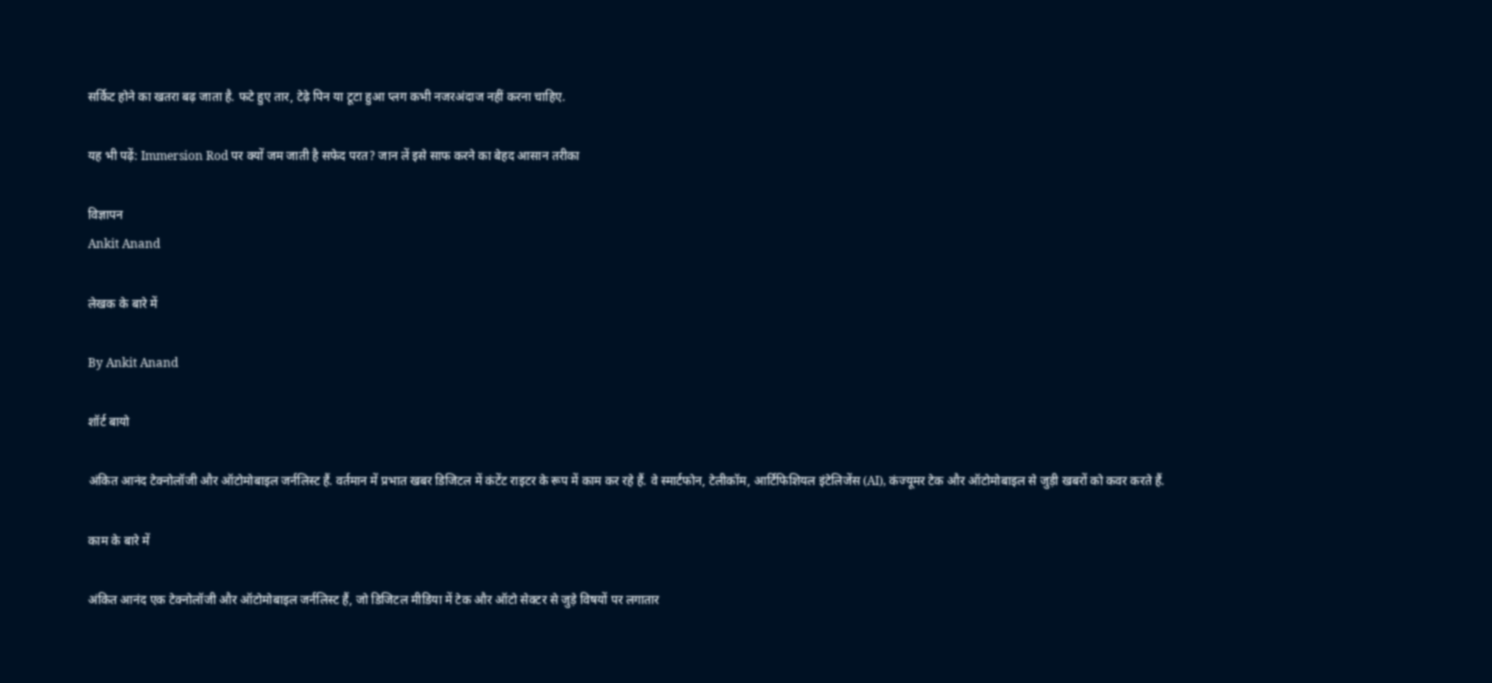सर्किट होने का खतरा बढ़ जाता है. फटे हुए तार, टेढ़े पिन या टूटा हुआ प्लग कभी नजरअंदाज नहीं करना चाहिए.

यह भी पढ़ें: Immersion Rod पर क्यों जम जाती है सफेद परत? जान लें इसे साफ करने का बेहद आसान तरीका

विज्ञापन
Ankit Anand

लेखक के बारे में

By Ankit Anand

शॉर्ट बायो

अंकित आनंद टेक्नोलॉजी और ऑटोमोबाइल जर्नलिस्ट हैं. वर्तमान में प्रभात खबर डिजिटल में कंटेंट राइटर के रूप में काम कर रहे हैं. वे स्मार्टफोन, टेलीकॉम, आर्टिफिशियल इंटेलिजेंस (AI), कंज्यूमर टेक और ऑटोमोबाइल से जुड़ी खबरों को कवर करते हैं.

काम के बारे में

अंकित आनंद एक टेक्नोलॉजी और ऑटोमोबाइल जर्नलिस्ट हैं, जो डिजिटल मीडिया में टेक और ऑटो सेक्टर से जुड़े विषयों पर लगातार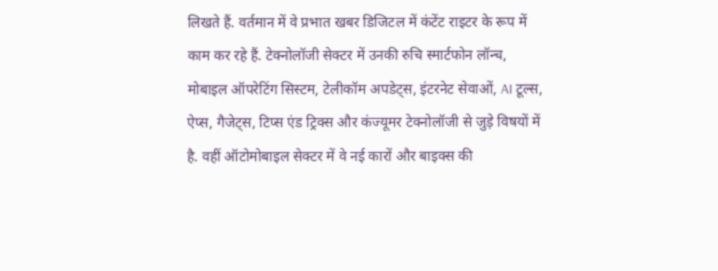लिखते हैं. वर्तमान में वे प्रभात खबर डिजिटल में कंटेंट राइटर के रूप में काम कर रहे हैं. टेक्नोलॉजी सेक्टर में उनकी रुचि स्मार्टफोन लॉन्च, मोबाइल ऑपरेटिंग सिस्टम, टेलीकॉम अपडेट्स, इंटरनेट सेवाओं, AI टूल्स, ऐप्स, गैजेट्स, टिप्स एंड ट्रिक्स और कंज्यूमर टेक्नोलॉजी से जुड़े विषयों में है. वहीं ऑटोमोबाइल सेक्टर में वे नई कारों और बाइक्स की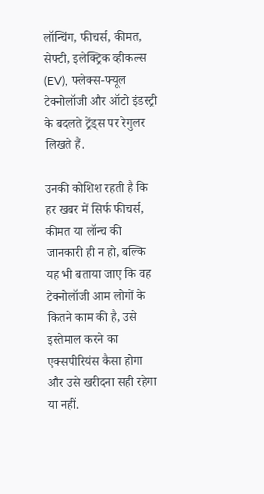लॉन्चिंग, फीचर्स, कीमत, सेफ्टी, इलेक्ट्रिक व्हीकल्स (EV), फ्लेक्स-फ्यूल टेक्नोलॉजी और ऑटो इंडस्ट्री के बदलते ट्रेंड्स पर रेगुलर लिखते हैं.

उनकी कोशिश रहती है कि हर खबर में सिर्फ फीचर्स, कीमत या लॉन्च की जानकारी ही न हो, बल्कि यह भी बताया जाए कि वह टेक्नोलॉजी आम लोगों के कितने काम की है, उसे इस्तेमाल करने का एक्सपीरियंस कैसा होगा और उसे खरीदना सही रहेगा या नहीं.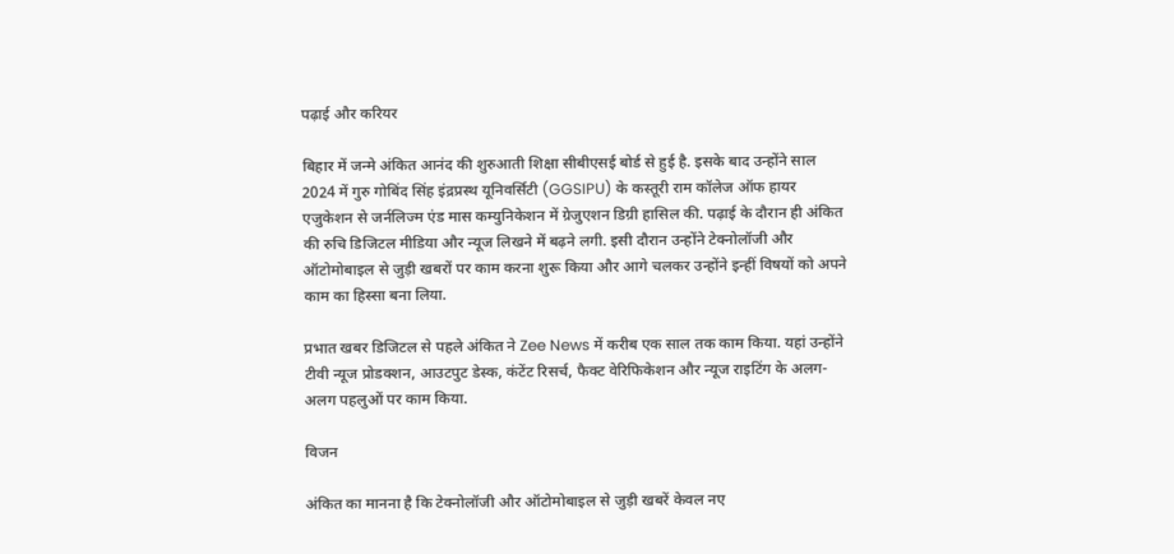पढ़ाई और करियर

बिहार में जन्मे अंकित आनंद की शुरुआती शिक्षा सीबीएसई बोर्ड से हुई है. इसके बाद उन्होंने साल 2024 में गुरु गोबिंद सिंह इंद्रप्रस्थ यूनिवर्सिटी (GGSIPU) के कस्तूरी राम कॉलेज ऑफ हायर एजुकेशन से जर्नलिज्म एंड मास कम्युनिकेशन में ग्रेजुएशन डिग्री हासिल की. पढ़ाई के दौरान ही अंकित की रुचि डिजिटल मीडिया और न्यूज लिखने में बढ़ने लगी. इसी दौरान उन्होंने टेक्नोलॉजी और ऑटोमोबाइल से जुड़ी खबरों पर काम करना शुरू किया और आगे चलकर उन्होंने इन्हीं विषयों को अपने काम का हिस्सा बना लिया.

प्रभात खबर डिजिटल से पहले अंकित ने Zee News में करीब एक साल तक काम किया. यहां उन्होंने टीवी न्यूज प्रोडक्शन, आउटपुट डेस्क, कंटेंट रिसर्च, फैक्ट वेरिफिकेशन और न्यूज राइटिंग के अलग-अलग पहलुओं पर काम किया.

विजन

अंकित का मानना है कि टेक्नोलॉजी और ऑटोमोबाइल से जुड़ी खबरें केवल नए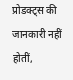प्रोडक्ट्स की जानकारी नहीं होतीं,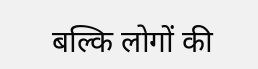बल्कि लोगों की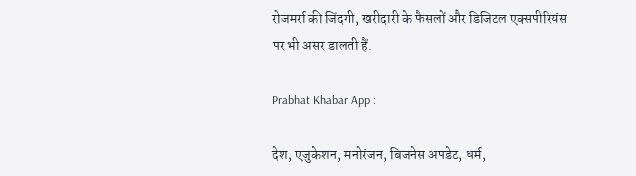रोजमर्रा की जिंदगी, खरीदारी के फैसलों और डिजिटल एक्सपीरियंस पर भी असर डालती हैं.

Prabhat Khabar App :

देश, एजुकेशन, मनोरंजन, बिजनेस अपडेट, धर्म,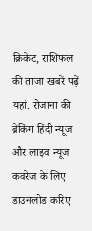क्रिकेट, राशिफल की ताजा खबरें पढ़ें यहां. रोजाना की ब्रेकिंग हिंदी न्यूज और लाइव न्यूज कवरेज के लिए डाउनलोड करिए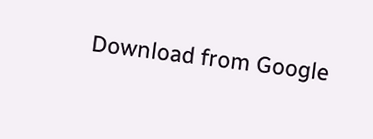Download from Google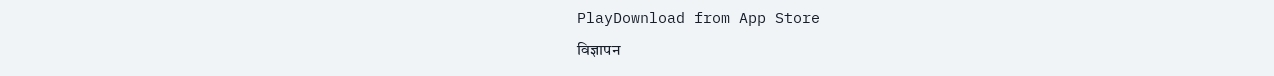PlayDownload from App Store
विज्ञापन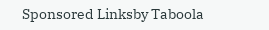Sponsored Linksby Taboola